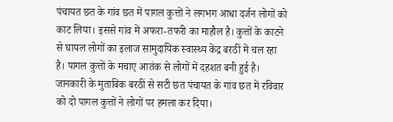पंचायत छत के गांव छत में पागल कुत्तों ने लगभग आधा दर्जन लोगों को काट लिया। इससे गांव में अफरा-तफरी का माहौल है। कुत्तों के काटने से घायल लोगों का इलाज सामुदायिक स्वास्थ्य केंद्र बरठीं में चल रहा है। पागल कुत्तों के मचाए आतंक से लोगों में दहशत बनी हुई है।
जानकारी के मुताबिक बरठीं से सटी छत पंचायत के गांव छत में रविवार को दो पागल कुत्तों ने लोगों पर हमला कर दिया।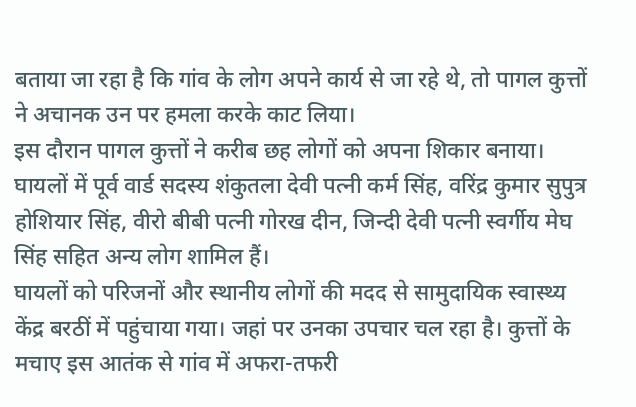बताया जा रहा है कि गांव के लोग अपने कार्य से जा रहे थे, तो पागल कुत्तों ने अचानक उन पर हमला करके काट लिया।
इस दौरान पागल कुत्तों ने करीब छह लोगों को अपना शिकार बनाया। घायलों में पूर्व वार्ड सदस्य शंकुतला देवी पत्नी कर्म सिंह, वरिंद्र कुमार सुपुत्र होशियार सिंह, वीरो बीबी पत्नी गोरख दीन, जिन्दी देवी पत्नी स्वर्गीय मेघ सिंह सहित अन्य लोग शामिल हैं।
घायलों को परिजनों और स्थानीय लोगों की मदद से सामुदायिक स्वास्थ्य केंद्र बरठीं में पहुंचाया गया। जहां पर उनका उपचार चल रहा है। कुत्तों के मचाए इस आतंक से गांव में अफरा-तफरी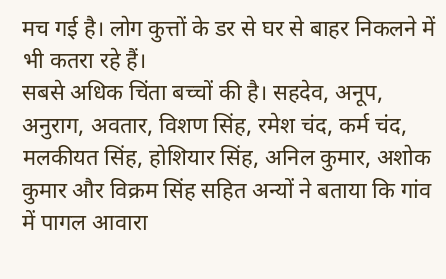मच गई है। लोग कुत्तों के डर से घर से बाहर निकलने में भी कतरा रहे हैं।
सबसे अधिक चिंता बच्चों की है। सहदेव, अनूप, अनुराग, अवतार, विशण सिंह, रमेश चंद, कर्म चंद, मलकीयत सिंह, होशियार सिंह, अनिल कुमार, अशोक कुमार और विक्रम सिंह सहित अन्यों ने बताया कि गांव में पागल आवारा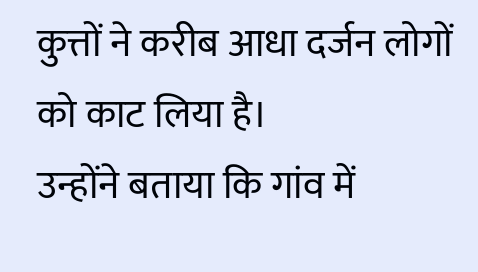कुत्तों ने करीब आधा दर्जन लोगों को काट लिया है।
उन्होंने बताया कि गांव में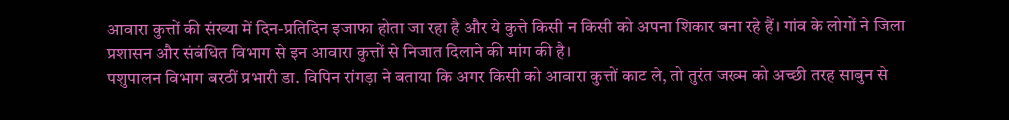आवारा कुत्तों की संख्या में दिन-प्रतिदिन इजाफा होता जा रहा है और ये कुत्ते किसी न किसी को अपना शिकार बना रहे हैं। गांव के लोगों ने जिला प्रशासन और संबंधित विभाग से इन आवारा कुत्तों से निजात दिलाने की मांग की है।
पशुपालन विभाग बरठीं प्रभारी डा. विपिन रांगड़ा ने बताया कि अगर किसी को आवारा कुत्तों काट ले, तो तुरंत जख्म को अच्छी तरह साबुन से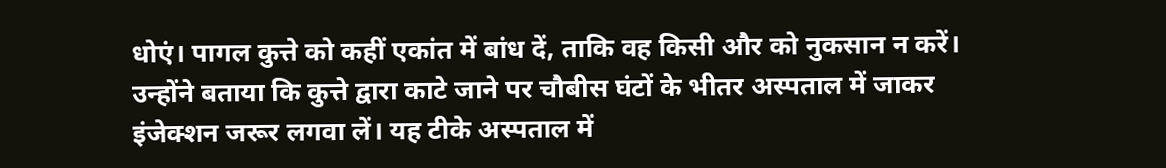धोएं। पागल कुत्ते को कहीं एकांत में बांध दें, ताकि वह किसी और को नुकसान न करें। उन्होंने बताया कि कुत्ते द्वारा काटे जाने पर चौबीस घंटों के भीतर अस्पताल में जाकर इंजेक्शन जरूर लगवा लें। यह टीके अस्पताल में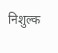निशुल्क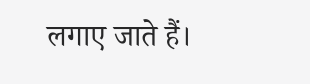लगाए जाते हैं।